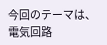今回のテーマは、電気回路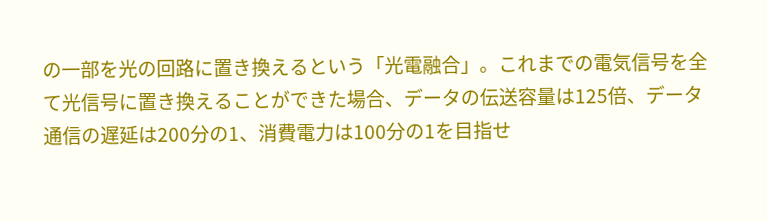の一部を光の回路に置き換えるという「光電融合」。これまでの電気信号を全て光信号に置き換えることができた場合、データの伝送容量は125倍、データ通信の遅延は200分の1、消費電力は100分の1を目指せ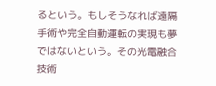るという。もしそうなれば遠隔手術や完全自動運転の実現も夢ではないという。その光電融合技術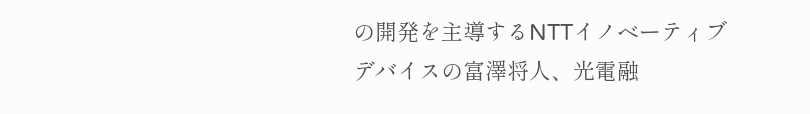の開発を主導するNTTイノベーティブデバイスの富澤将人、光電融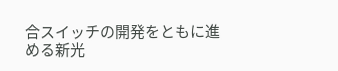合スイッチの開発をともに進める新光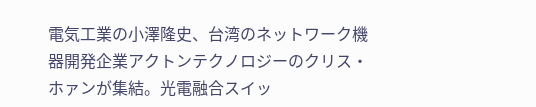電気工業の小澤隆史、台湾のネットワーク機器開発企業アクトンテクノロジーのクリス・ホァンが集結。光電融合スイッ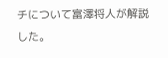チについて富澤将人が解説した。